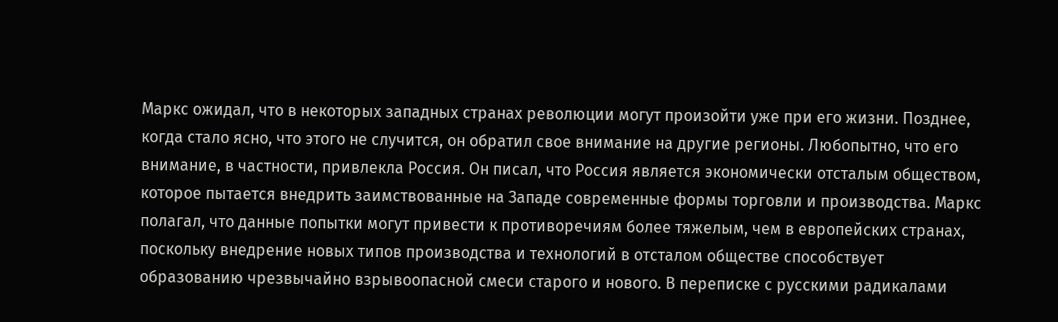Маркс ожидал, что в некоторых западных странах революции могут произойти уже при его жизни. Позднее, когда стало ясно, что этого не случится, он обратил свое внимание на другие регионы. Любопытно, что его внимание, в частности, привлекла Россия. Он писал, что Россия является экономически отсталым обществом, которое пытается внедрить заимствованные на Западе современные формы торговли и производства. Маркс полагал, что данные попытки могут привести к противоречиям более тяжелым, чем в европейских странах, поскольку внедрение новых типов производства и технологий в отсталом обществе способствует образованию чрезвычайно взрывоопасной смеси старого и нового. В переписке с русскими радикалами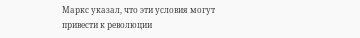Маркс указал, что эти условия могут привести к революции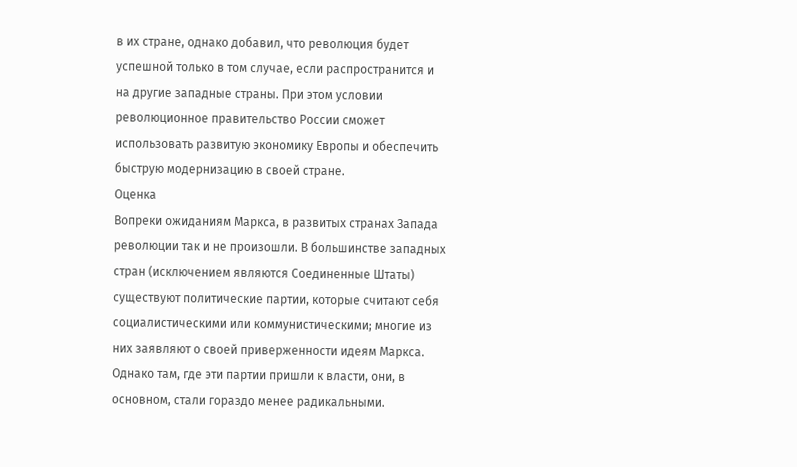в их стране, однако добавил, что революция будет успешной только в том случае, если распространится и на другие западные страны. При этом условии революционное правительство России сможет использовать развитую экономику Европы и обеспечить быструю модернизацию в своей стране.
Оценка
Вопреки ожиданиям Маркса, в развитых странах Запада революции так и не произошли. В большинстве западных стран (исключением являются Соединенные Штаты) существуют политические партии, которые считают себя социалистическими или коммунистическими; многие из них заявляют о своей приверженности идеям Маркса. Однако там, где эти партии пришли к власти, они, в основном, стали гораздо менее радикальными.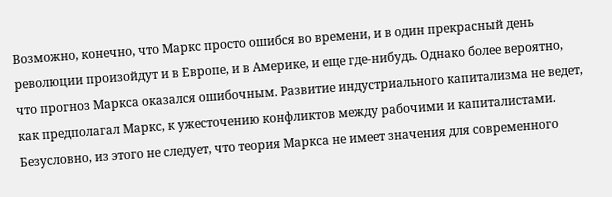Возможно, конечно, что Маркс просто ошибся во времени, и в один прекрасный день революции произойдут и в Европе, и в Америке, и еще где-нибудь. Однако более вероятно, что прогноз Маркса оказался ошибочным. Развитие индустриального капитализма не ведет, как предполагал Маркс, к ужесточению конфликтов между рабочими и капиталистами.
Безусловно, из этого не следует, что теория Маркса не имеет значения для современного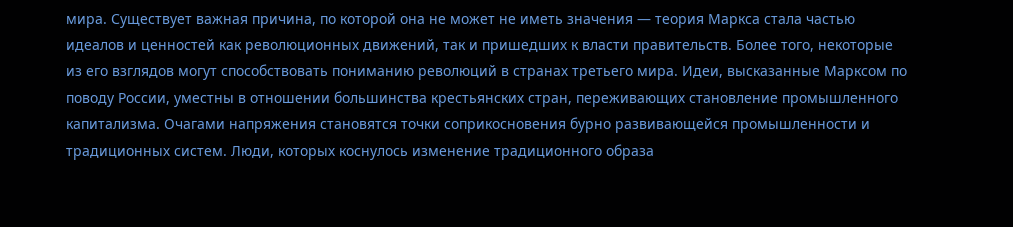мира. Существует важная причина, по которой она не может не иметь значения — теория Маркса стала частью идеалов и ценностей как революционных движений, так и пришедших к власти правительств. Более того, некоторые из его взглядов могут способствовать пониманию революций в странах третьего мира. Идеи, высказанные Марксом по поводу России, уместны в отношении большинства крестьянских стран, переживающих становление промышленного капитализма. Очагами напряжения становятся точки соприкосновения бурно развивающейся промышленности и традиционных систем. Люди, которых коснулось изменение традиционного образа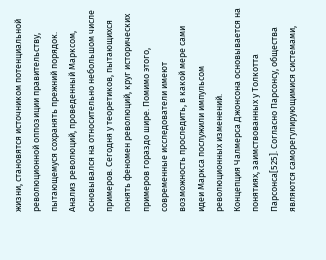жизни, становятся источником потенциальной революционной оппозиции правительству, пытающемуся сохранять прежний порядок.
Анализ революций, проведенный Марксом, основывался на относительно небольшом числе примеров. Сегодня у теоретиков, пытающихся понять феномен революций, круг исторических примеров гораздо шире. Помимо этого, современные исследователи имеют возможность проследить, в какой мере сами идеи Маркса послужили импульсом революционных изменений.
Концепция Чалмерса Джонсона основывается на понятиях, заимствованных у Толкотта Парсонса[525]. Согласно Парсонсу, общества являются саморегулирующимися системами,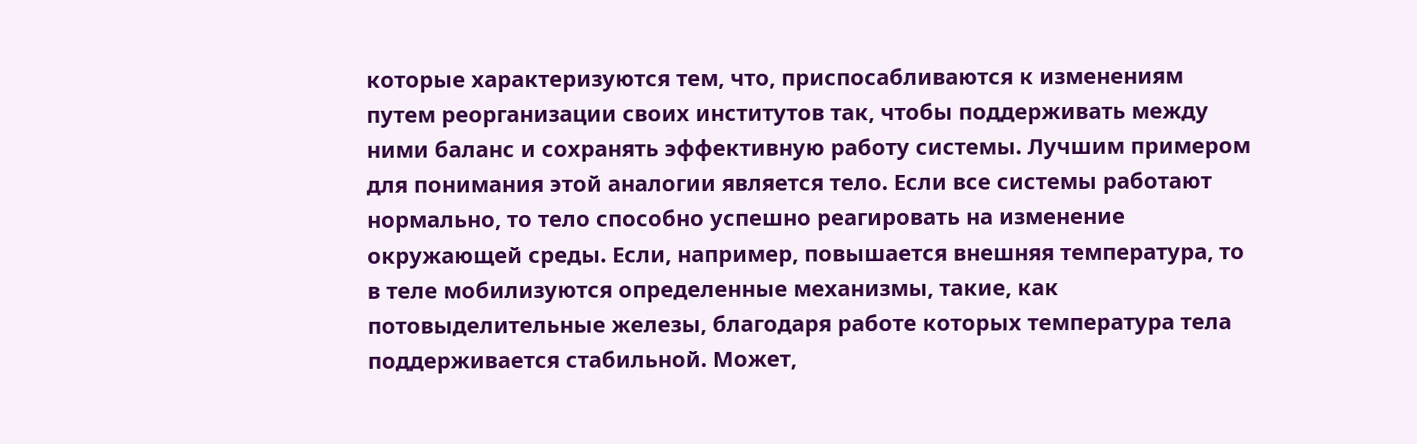которые характеризуются тем, что, приспосабливаются к изменениям путем реорганизации своих институтов так, чтобы поддерживать между ними баланс и сохранять эффективную работу системы. Лучшим примером для понимания этой аналогии является тело. Если все системы работают нормально, то тело способно успешно реагировать на изменение окружающей среды. Если, например, повышается внешняя температура, то в теле мобилизуются определенные механизмы, такие, как потовыделительные железы, благодаря работе которых температура тела поддерживается стабильной. Может,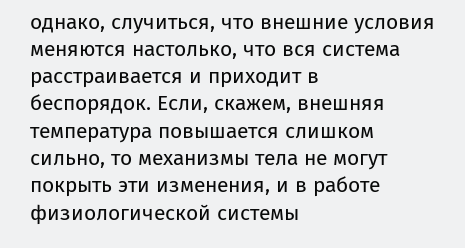однако, случиться, что внешние условия меняются настолько, что вся система расстраивается и приходит в беспорядок. Если, скажем, внешняя температура повышается слишком сильно, то механизмы тела не могут покрыть эти изменения, и в работе физиологической системы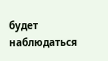будет наблюдаться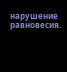нарушение равновесия.